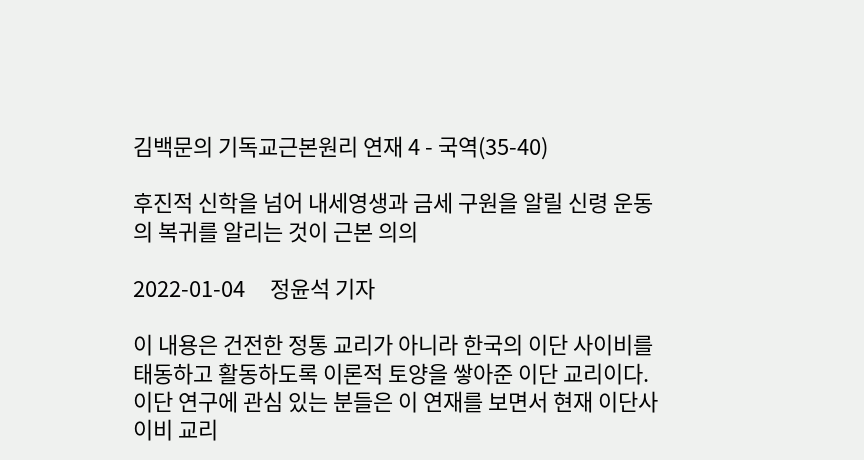김백문의 기독교근본원리 연재 4 - 국역(35-40)

후진적 신학을 넘어 내세영생과 금세 구원을 알릴 신령 운동의 복귀를 알리는 것이 근본 의의

2022-01-04     정윤석 기자

이 내용은 건전한 정통 교리가 아니라 한국의 이단 사이비를 태동하고 활동하도록 이론적 토양을 쌓아준 이단 교리이다. 이단 연구에 관심 있는 분들은 이 연재를 보면서 현재 이단사이비 교리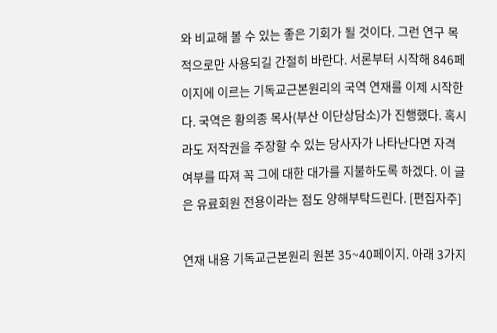와 비교해 볼 수 있는 좋은 기회가 될 것이다. 그런 연구 목적으로만 사용되길 간절히 바란다. 서론부터 시작해 846페이지에 이르는 기독교근본원리의 국역 연재를 이제 시작한다. 국역은 황의종 목사(부산 이단상담소)가 진행했다. 혹시라도 저작권을 주장할 수 있는 당사자가 나타난다면 자격 여부를 따져 꼭 그에 대한 대가를 지불하도록 하겠다. 이 글은 유료회원 전용이라는 점도 양해부탁드린다. [편집자주]

연재 내용 기독교근본원리 원본 35~40페이지. 아래 3가지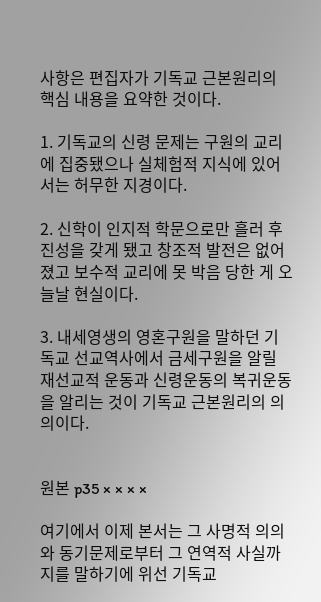사항은 편집자가 기독교 근본원리의 핵심 내용을 요약한 것이다.

1. 기독교의 신령 문제는 구원의 교리에 집중됐으나 실체험적 지식에 있어서는 허무한 지경이다.

2. 신학이 인지적 학문으로만 흘러 후진성을 갖게 됐고 창조적 발전은 없어졌고 보수적 교리에 못 박음 당한 게 오늘날 현실이다.

3. 내세영생의 영혼구원을 말하던 기독교 선교역사에서 금세구원을 알릴 재선교적 운동과 신령운동의 복귀운동을 알리는 것이 기독교 근본원리의 의의이다.


원본 p35 × × × ×

여기에서 이제 본서는 그 사명적 의의와 동기문제로부터 그 연역적 사실까지를 말하기에 위선 기독교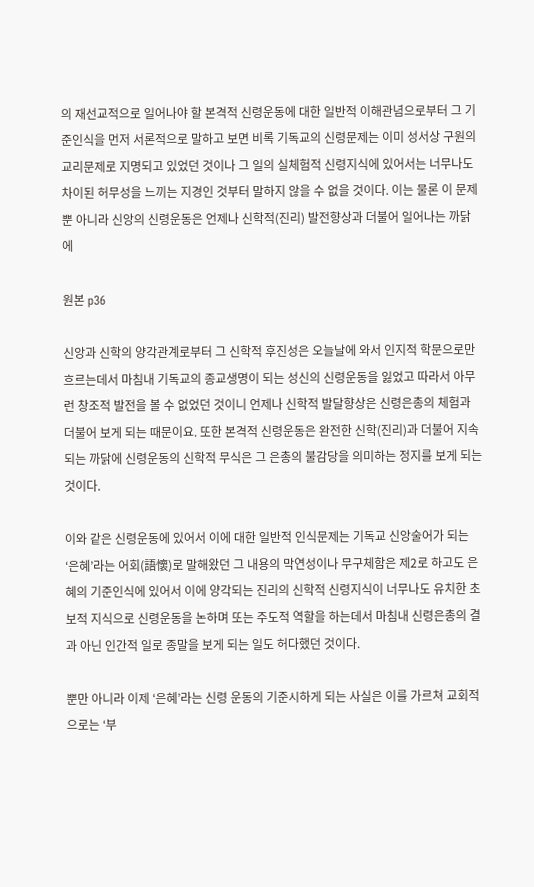의 재선교적으로 일어나야 할 본격적 신령운동에 대한 일반적 이해관념으로부터 그 기준인식을 먼저 서론적으로 말하고 보면 비록 기독교의 신령문제는 이미 성서상 구원의 교리문제로 지명되고 있었던 것이나 그 일의 실체험적 신령지식에 있어서는 너무나도 차이된 허무성을 느끼는 지경인 것부터 말하지 않을 수 없을 것이다. 이는 물론 이 문제뿐 아니라 신앙의 신령운동은 언제나 신학적(진리) 발전향상과 더불어 일어나는 까닭에

원본 p36

신앙과 신학의 양각관계로부터 그 신학적 후진성은 오늘날에 와서 인지적 학문으로만 흐르는데서 마침내 기독교의 종교생명이 되는 성신의 신령운동을 잃었고 따라서 아무런 창조적 발전을 볼 수 없었던 것이니 언제나 신학적 발달향상은 신령은총의 체험과 더불어 보게 되는 때문이요. 또한 본격적 신령운동은 완전한 신학(진리)과 더불어 지속되는 까닭에 신령운동의 신학적 무식은 그 은총의 불감당을 의미하는 정지를 보게 되는 것이다.

이와 같은 신령운동에 있어서 이에 대한 일반적 인식문제는 기독교 신앙술어가 되는 ‘은혜’라는 어회(語懷)로 말해왔던 그 내용의 막연성이나 무구체함은 제2로 하고도 은혜의 기준인식에 있어서 이에 양각되는 진리의 신학적 신령지식이 너무나도 유치한 초보적 지식으로 신령운동을 논하며 또는 주도적 역할을 하는데서 마침내 신령은총의 결과 아닌 인간적 일로 종말을 보게 되는 일도 허다했던 것이다.

뿐만 아니라 이제 ‘은혜’라는 신령 운동의 기준시하게 되는 사실은 이를 가르쳐 교회적으로는 ‘부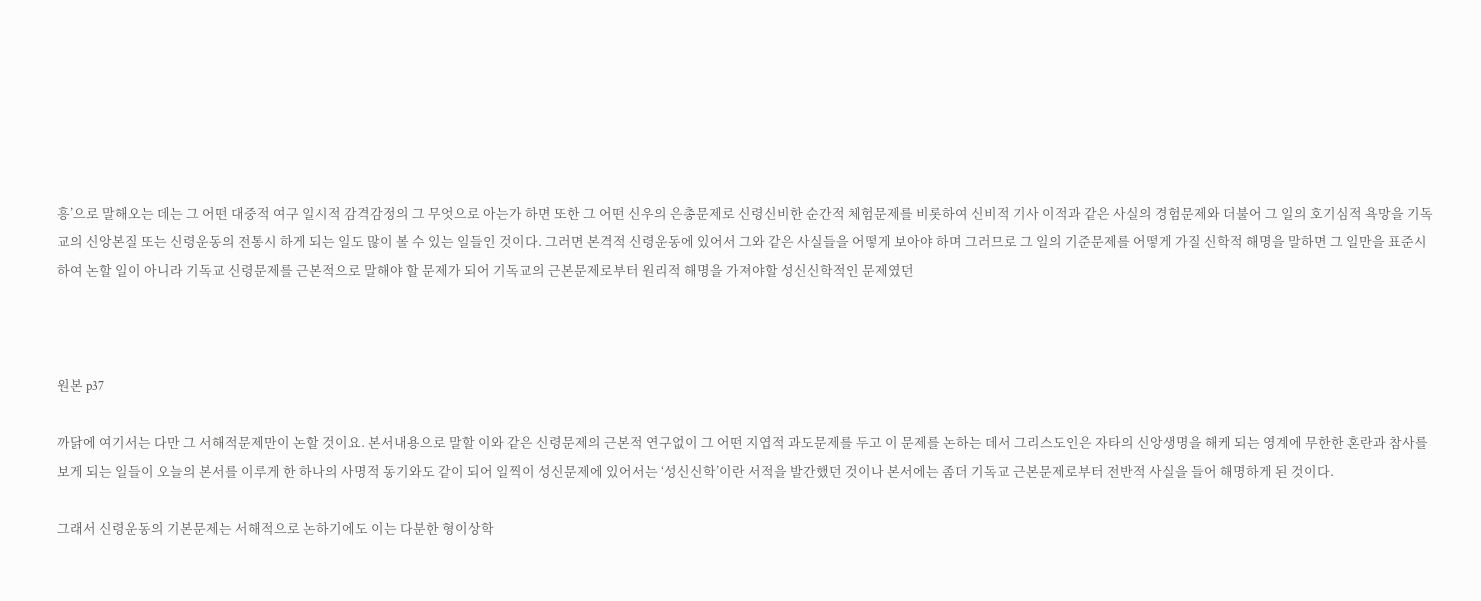흥’으로 말해오는 데는 그 어떤 대중적 여구 일시적 감격감정의 그 무엇으로 아는가 하면 또한 그 어떤 신우의 은총문제로 신령신비한 순간적 체험문제를 비롯하여 신비적 기사 이적과 같은 사실의 경험문제와 더불어 그 일의 호기심적 욕망을 기독교의 신앙본질 또는 신령운동의 전통시 하게 되는 일도 많이 볼 수 있는 일들인 것이다. 그러면 본격적 신령운동에 있어서 그와 같은 사실들을 어떻게 보아야 하며 그러므로 그 일의 기준문제를 어떻게 가질 신학적 해명을 말하면 그 일만을 표준시하여 논할 일이 아니라 기독교 신령문제를 근본적으로 말해야 할 문제가 되어 기독교의 근본문제로부터 원리적 해명을 가져야할 성신신학적인 문제였던



원본 p37

까닭에 여기서는 다만 그 서해적문제만이 논할 것이요. 본서내용으로 말할 이와 같은 신령문제의 근본적 연구없이 그 어떤 지엽적 과도문제를 두고 이 문제를 논하는 데서 그리스도인은 자타의 신앙생명을 해케 되는 영계에 무한한 혼란과 참사를 보게 되는 일들이 오늘의 본서를 이루게 한 하나의 사명적 동기와도 같이 되어 일찍이 성신문제에 있어서는 ‘성신신학’이란 서적을 발간했던 것이나 본서에는 좀더 기독교 근본문제로부터 전반적 사실을 들어 해명하게 된 것이다.

그래서 신령운동의 기본문제는 서해적으로 논하기에도 이는 다분한 형이상학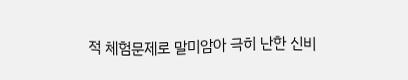적 체험문제로 말미암아 극히 난한 신비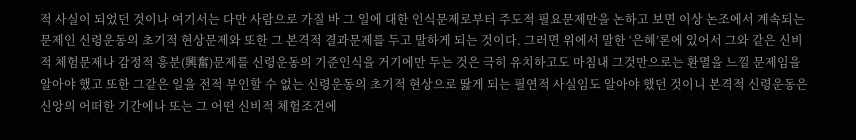적 사실이 되었던 것이나 여기서는 다만 사람으로 가질 바 그 일에 대한 인식문제로부터 주도적 필요문제만을 논하고 보면 이상 논조에서 계속되는 문제인 신령운동의 초기적 현상문제와 또한 그 본격적 결과문제를 두고 말하게 되는 것이다. 그러면 위에서 말한 ‘은혜’론에 있어서 그와 같은 신비적 체험문제나 감정적 흥분(興奮)문제를 신령운동의 기준인식을 거기에만 두는 것은 극히 유치하고도 마침내 그것만으로는 환멸을 느낄 문제임을 알아야 했고 또한 그같은 일을 전적 부인할 수 없는 신령운동의 초기적 현상으로 딿게 되는 필연적 사실임도 알아야 했던 것이니 본격적 신령운동은 신앙의 어떠한 기간에나 또는 그 어떤 신비적 체험조건에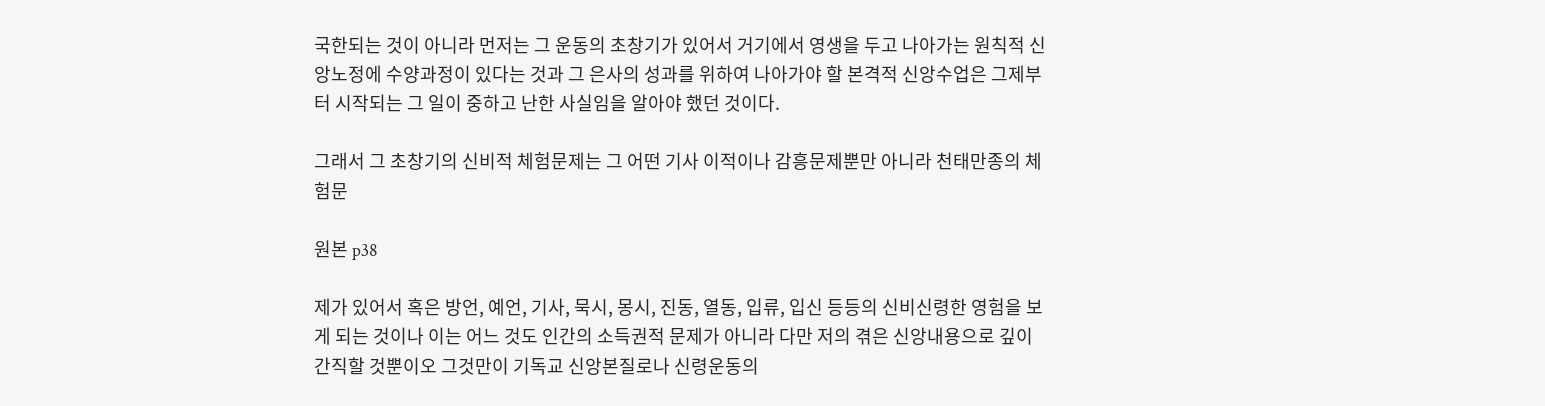국한되는 것이 아니라 먼저는 그 운동의 초창기가 있어서 거기에서 영생을 두고 나아가는 원칙적 신앙노정에 수양과정이 있다는 것과 그 은사의 성과를 위하여 나아가야 할 본격적 신앙수업은 그제부터 시작되는 그 일이 중하고 난한 사실임을 알아야 했던 것이다.

그래서 그 초창기의 신비적 체험문제는 그 어떤 기사 이적이나 감흥문제뿐만 아니라 천태만종의 체험문

원본 p38

제가 있어서 혹은 방언, 예언, 기사, 묵시, 몽시, 진동, 열동, 입류, 입신 등등의 신비신령한 영험을 보게 되는 것이나 이는 어느 것도 인간의 소득권적 문제가 아니라 다만 저의 겪은 신앙내용으로 깊이 간직할 것뿐이오 그것만이 기독교 신앙본질로나 신령운동의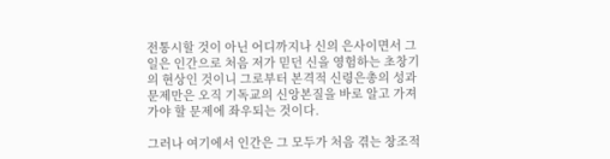전통시할 것이 아닌 어디까지나 신의 은사이면서 그 일은 인간으로 처음 저가 믿던 신을 영험하는 초창기의 현상인 것이니 그로부터 본격적 신령은총의 성과문제만은 오직 기독교의 신앙본질을 바로 알고 가져가야 할 문제에 좌우되는 것이다.

그러나 여기에서 인간은 그 모두가 처음 겪는 창조적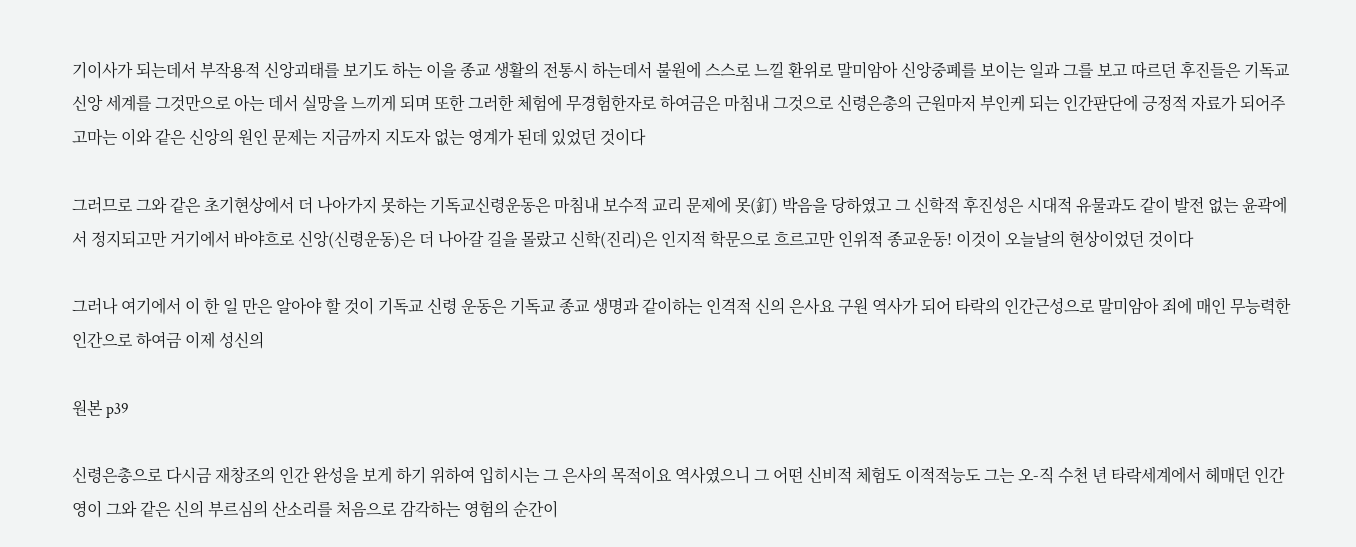기이사가 되는데서 부작용적 신앙괴태를 보기도 하는 이을 종교 생활의 전통시 하는데서 불원에 스스로 느낄 환위로 말미암아 신앙중폐를 보이는 일과 그를 보고 따르던 후진들은 기독교 신앙 세계를 그것만으로 아는 데서 실망을 느끼게 되며 또한 그러한 체험에 무경험한자로 하여금은 마침내 그것으로 신령은총의 근원마저 부인케 되는 인간판단에 긍정적 자료가 되어주고마는 이와 같은 신앙의 원인 문제는 지금까지 지도자 없는 영계가 된데 있었던 것이다

그러므로 그와 같은 초기현상에서 더 나아가지 못하는 기독교신령운동은 마침내 보수적 교리 문제에 못(釘) 박음을 당하였고 그 신학적 후진성은 시대적 유물과도 같이 발전 없는 윤곽에서 정지되고만 거기에서 바야흐로 신앙(신령운동)은 더 나아갈 길을 몰랐고 신학(진리)은 인지적 학문으로 흐르고만 인위적 종교운동! 이것이 오늘날의 현상이었던 것이다

그러나 여기에서 이 한 일 만은 알아야 할 것이 기독교 신령 운동은 기독교 종교 생명과 같이하는 인격적 신의 은사요 구원 역사가 되어 타락의 인간근성으로 말미암아 죄에 매인 무능력한 인간으로 하여금 이제 성신의

원본 p39

신령은총으로 다시금 재창조의 인간 완성을 보게 하기 위하여 입히시는 그 은사의 목적이요 역사였으니 그 어떤 신비적 체험도 이적적능도 그는 오-직 수천 년 타락세계에서 헤매던 인간 영이 그와 같은 신의 부르심의 산소리를 처음으로 감각하는 영험의 순간이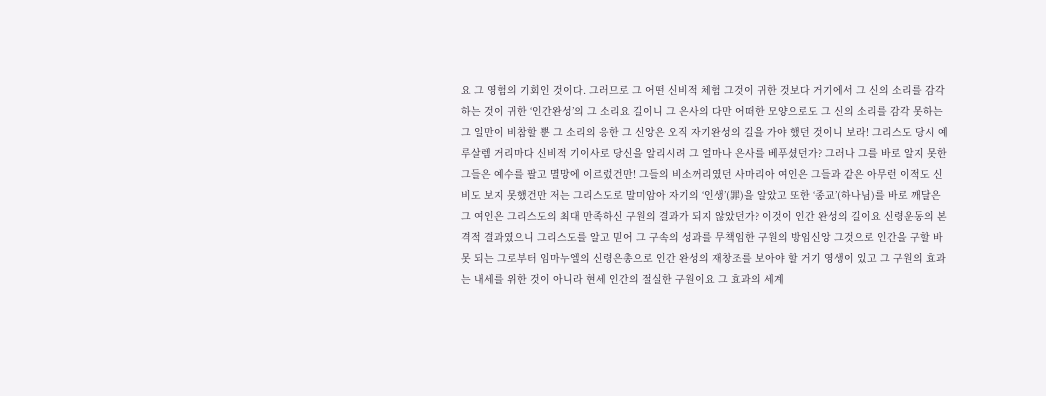요 그 영험의 기회인 것이다. 그러므로 그 어떤 신비적 체험 그것이 귀한 것보다 거기에서 그 신의 소리를 감각하는 것이 귀한 ‘인간완성’의 그 소리요 길이니 그 은사의 다만 어떠한 모양으로도 그 신의 소리를 감각 못하는 그 일만이 비참할 뿐 그 소리의 응한 그 신앙은 오직 자기완성의 길을 가야 했던 것이니 보라! 그리스도 당시 예루살렘 거리마다 신비적 기이사로 당신을 알리시려 그 얼마나 은사를 베푸셨던가? 그러나 그를 바로 알지 못한 그들은 예수를 팔고 멸망에 이르렀건만! 그들의 비소꺼리였던 사마리아 여인은 그들과 같은 아무런 이적도 신비도 보지 못했건만 저는 그리스도로 말미암아 자기의 ‘인생’(罪)을 알았고 또한 ‘종교’(하나님)를 바로 깨달은 그 여인은 그리스도의 최대 만족하신 구원의 결과가 되지 않았던가? 이것이 인간 완성의 길이요 신령운동의 본격적 결과였으니 그리스도를 알고 믿어 그 구속의 성과를 무책임한 구원의 방임신앙 그것으로 인간을 구할 바 못 되는 그로부터 임마누엘의 신령은총으로 인간 완성의 재창조를 보아야 할 거기 영생이 있고 그 구원의 효과는 내세를 위한 것이 아니라 현세 인간의 절실한 구원이요 그 효과의 세계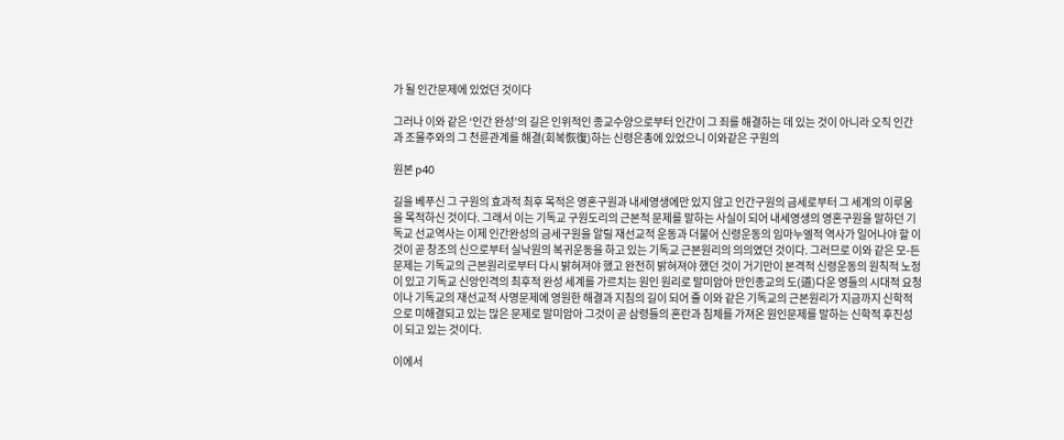가 될 인간문제에 있었던 것이다

그러나 이와 같은 ‘인간 완성’의 길은 인위적인 종교수양으로부터 인간이 그 죄를 해결하는 데 있는 것이 아니라 오직 인간과 조물주와의 그 천륜관계를 해결(회복恢復)하는 신령은총에 있었으니 이와같은 구원의

원본 p40

길을 베푸신 그 구원의 효과적 최후 목적은 영혼구원과 내세영생에만 있지 않고 인간구원의 금세로부터 그 세계의 이루움을 목적하신 것이다. 그래서 이는 기독교 구원도리의 근본적 문제를 말하는 사실이 되어 내세영생의 영혼구원을 말하던 기독교 선교역사는 이제 인간완성의 금세구원을 알릴 재선교적 운동과 더불어 신령운동의 임마누엘적 역사가 일어나야 할 이것이 곧 창조의 신으로부터 실낙원의 복귀운동을 하고 있는 기독교 근본원리의 의의였던 것이다. 그러므로 이와 같은 모-든 문제는 기독교의 근본원리로부터 다시 밝혀져야 했고 완전히 밝혀져야 했던 것이 거기만이 본격적 신령운동의 원칙적 노정이 있고 기독교 신앙인격의 최후적 완성 세계를 가르치는 원인 원리로 말미암아 만인종교의 도(道)다운 영들의 시대적 요청이나 기독교의 재선교적 사명문제에 영원한 해결과 지침의 길이 되어 줄 이와 같은 기독교의 근본원리가 지금까지 신학적으로 미해결되고 있는 많은 문제로 말미암아 그것이 곧 삼령들의 혼란과 침체를 가져온 원인문제를 말하는 신학적 후진성이 되고 있는 것이다.

이에서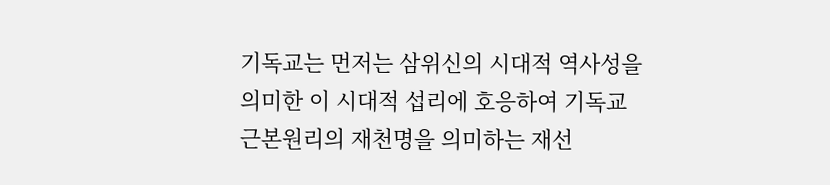기독교는 먼저는 삼위신의 시대적 역사성을 의미한 이 시대적 섭리에 호응하여 기독교 근본원리의 재천명을 의미하는 재선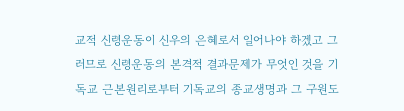교적 신령운동이 신우의 은혜로서 일어나야 하겠고 그러므로 신령운동의 본격적 결과문제가 무엇인 것을 기독교 근본원리로부터 기독교의 종교생명과 그 구원도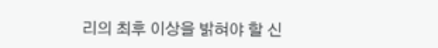리의 최후 이상을 밝혀야 할 신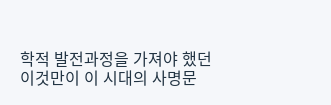학적 발전과정을 가져야 했던 이것만이 이 시대의 사명문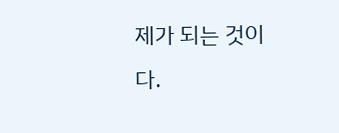제가 되는 것이다.